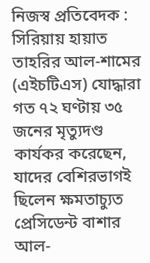নিজস্ব প্রতিবেদক :
সিরিয়ায় হায়াত তাহরির আল-শামের (এইচটিএস) যোদ্ধারা গত ৭২ ঘণ্টায় ৩৫ জনের মৃত্যুদণ্ড কার্যকর করেছেন, যাদের বেশিরভাগই ছিলেন ক্ষমতাচ্যুত প্রেসিডেন্ট বাশার আল-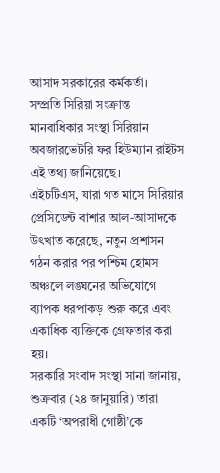আসাদ সরকারের কর্মকর্তা।
সম্প্রতি সিরিয়া সংক্রান্ত মানবাধিকার সংস্থা সিরিয়ান অবজারভেটরি ফর হিউম্যান রাইটস এই তথ্য জানিয়েছে।
এইচটিএস, যারা গত মাসে সিরিয়ার প্রেসিডেন্ট বাশার আল-আসাদকে উৎখাত করেছে, নতুন প্রশাসন গঠন করার পর পশ্চিম হোমস অঞ্চলে লঙ্ঘনের অভিযোগে ব্যাপক ধরপাকড় শুরু করে এবং একাধিক ব্যক্তিকে গ্রেফতার করা হয়।
সরকারি সংবাদ সংস্থা সানা জানায়, শুক্রবার (২৪ জানুয়ারি) তারা একটি ‘অপরাধী গোষ্ঠী’কে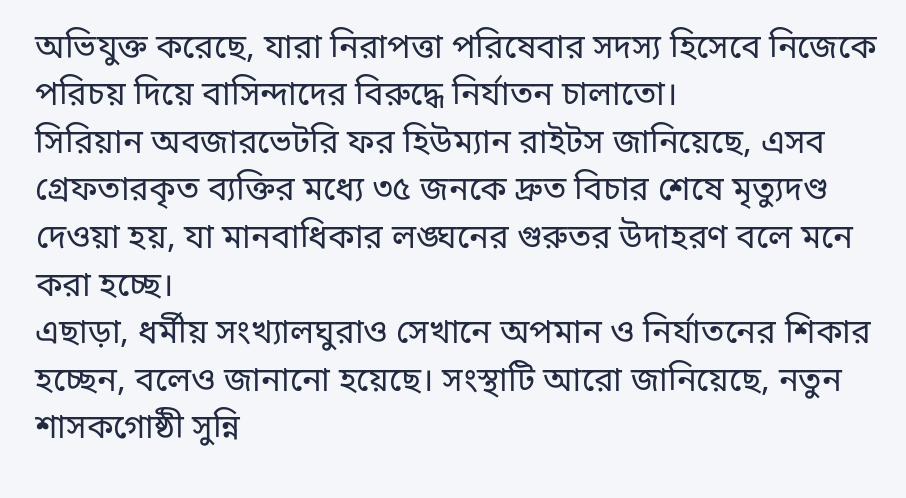অভিযুক্ত করেছে, যারা নিরাপত্তা পরিষেবার সদস্য হিসেবে নিজেকে পরিচয় দিয়ে বাসিন্দাদের বিরুদ্ধে নির্যাতন চালাতো।
সিরিয়ান অবজারভেটরি ফর হিউম্যান রাইটস জানিয়েছে, এসব গ্রেফতারকৃত ব্যক্তির মধ্যে ৩৫ জনকে দ্রুত বিচার শেষে মৃত্যুদণ্ড দেওয়া হয়, যা মানবাধিকার লঙ্ঘনের গুরুতর উদাহরণ বলে মনে করা হচ্ছে।
এছাড়া, ধর্মীয় সংখ্যালঘুরাও সেখানে অপমান ও নির্যাতনের শিকার হচ্ছেন, বলেও জানানো হয়েছে। সংস্থাটি আরো জানিয়েছে, নতুন শাসকগোষ্ঠী সুন্নি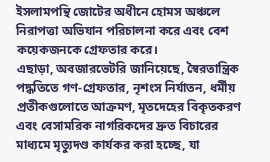ইসলামপন্থি জোটের অধীনে হোমস অঞ্চলে নিরাপত্তা অভিযান পরিচালনা করে এবং বেশ কয়েকজনকে গ্রেফতার করে।
এছাড়া, অবজারভেটরি জানিয়েছে, স্বৈরতান্ত্রিক পদ্ধতিতে গণ-গ্রেফতার, নৃশংস নির্যাতন, ধর্মীয় প্রতীকগুলোতে আক্রমণ, মৃতদেহের বিকৃতকরণ এবং বেসামরিক নাগরিকদের দ্রুত বিচারের মাধ্যমে মৃত্যুদণ্ড কার্যকর করা হচ্ছে, যা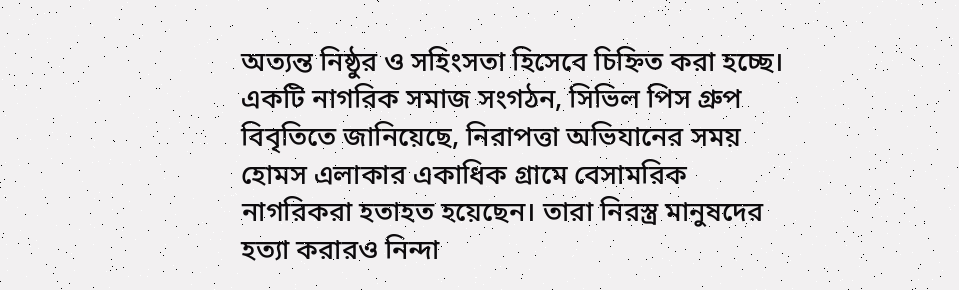অত্যন্ত নিষ্ঠুর ও সহিংসতা হিসেবে চিহ্নিত করা হচ্ছে।
একটি নাগরিক সমাজ সংগঠন, সিভিল পিস গ্রুপ বিবৃতিতে জানিয়েছে, নিরাপত্তা অভিযানের সময় হোমস এলাকার একাধিক গ্রামে বেসামরিক নাগরিকরা হতাহত হয়েছেন। তারা নিরস্ত্র মানুষদের হত্যা করারও নিন্দা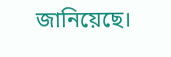জানিয়েছে।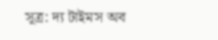সূত্র: দ্য টাইমস অব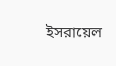ইসরায়েল